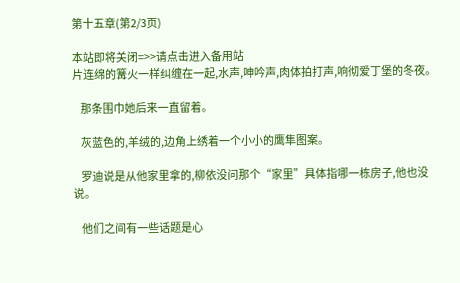第十五章(第2/3页)

本站即将关闭=>>请点击进入备用站
片连绵的篝火一样纠缠在一起,水声,呻吟声,肉体拍打声,响彻爱丁堡的冬夜。

    那条围巾她后来一直留着。

    灰蓝色的,羊绒的,边角上绣着一个小小的鹰隼图案。

    罗迪说是从他家里拿的,柳依没问那个“家里”具体指哪一栋房子,他也没说。

    他们之间有一些话题是心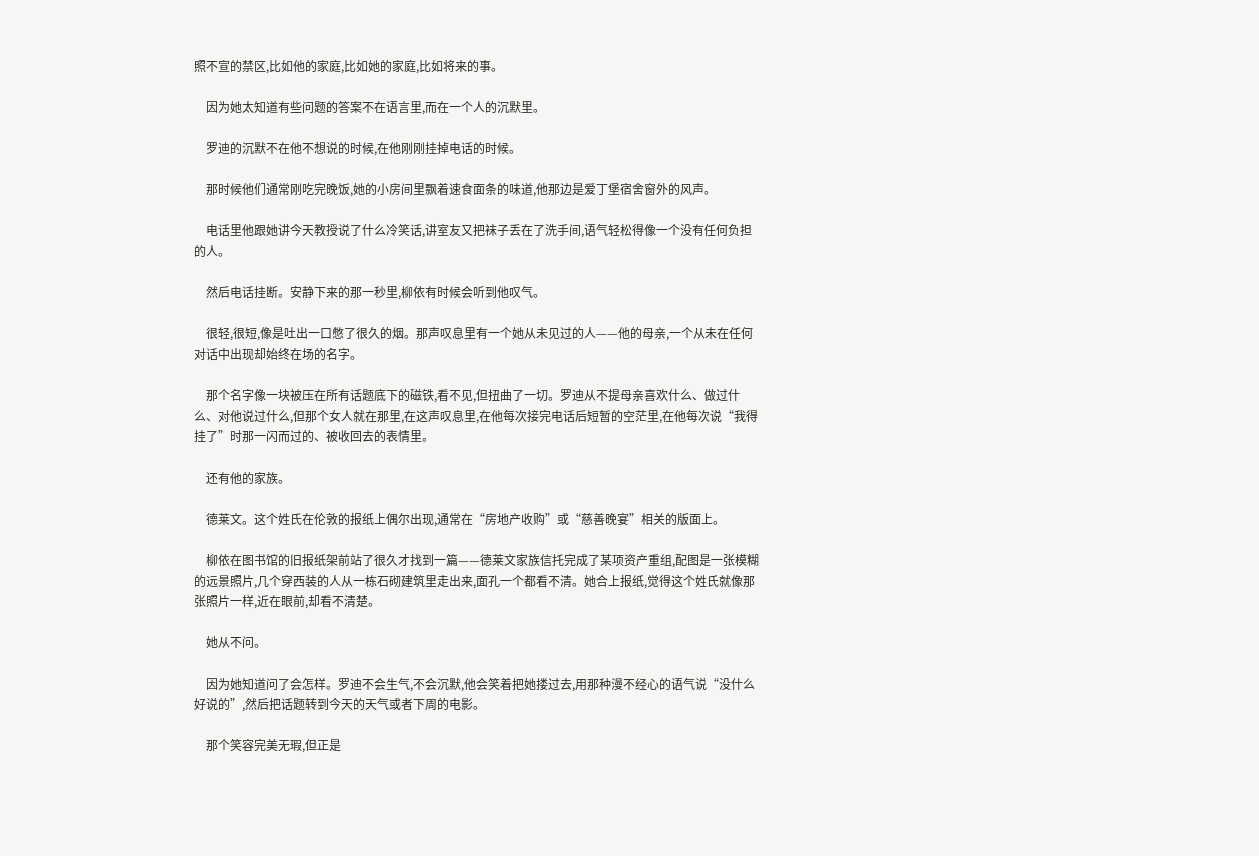照不宣的禁区,比如他的家庭,比如她的家庭,比如将来的事。

    因为她太知道有些问题的答案不在语言里,而在一个人的沉默里。

    罗迪的沉默不在他不想说的时候,在他刚刚挂掉电话的时候。

    那时候他们通常刚吃完晚饭,她的小房间里飘着速食面条的味道,他那边是爱丁堡宿舍窗外的风声。

    电话里他跟她讲今天教授说了什么冷笑话,讲室友又把袜子丢在了洗手间,语气轻松得像一个没有任何负担的人。

    然后电话挂断。安静下来的那一秒里,柳依有时候会听到他叹气。

    很轻,很短,像是吐出一口憋了很久的烟。那声叹息里有一个她从未见过的人——他的母亲,一个从未在任何对话中出现却始终在场的名字。

    那个名字像一块被压在所有话题底下的磁铁,看不见,但扭曲了一切。罗迪从不提母亲喜欢什么、做过什么、对他说过什么,但那个女人就在那里,在这声叹息里,在他每次接完电话后短暂的空茫里,在他每次说“我得挂了”时那一闪而过的、被收回去的表情里。

    还有他的家族。

    德莱文。这个姓氏在伦敦的报纸上偶尔出现,通常在“房地产收购”或“慈善晚宴”相关的版面上。

    柳依在图书馆的旧报纸架前站了很久才找到一篇——德莱文家族信托完成了某项资产重组,配图是一张模糊的远景照片,几个穿西装的人从一栋石砌建筑里走出来,面孔一个都看不清。她合上报纸,觉得这个姓氏就像那张照片一样,近在眼前,却看不清楚。

    她从不问。

    因为她知道问了会怎样。罗迪不会生气,不会沉默,他会笑着把她搂过去,用那种漫不经心的语气说“没什么好说的”,然后把话题转到今天的天气或者下周的电影。

    那个笑容完美无瑕,但正是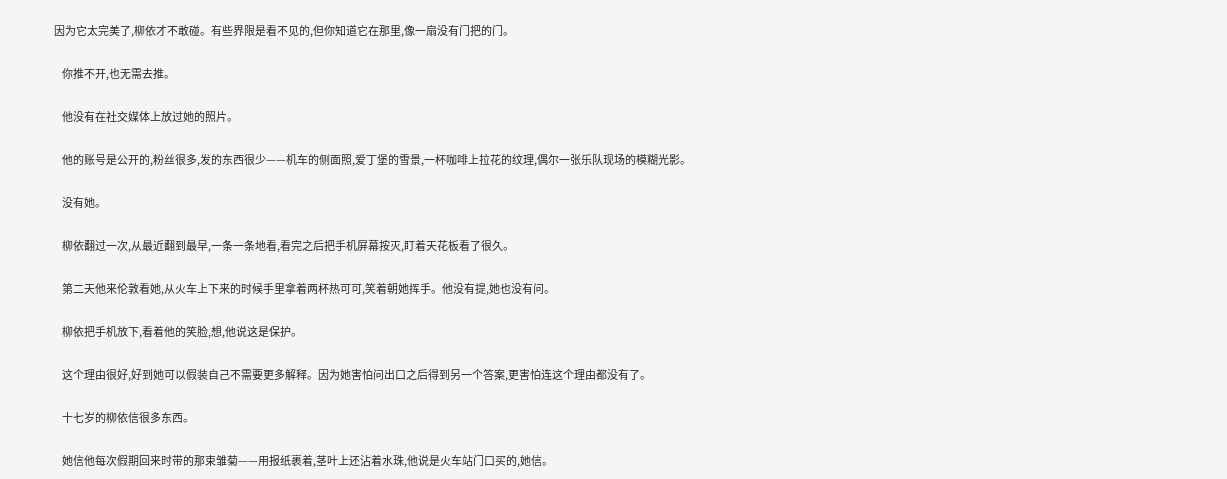因为它太完美了,柳依才不敢碰。有些界限是看不见的,但你知道它在那里,像一扇没有门把的门。

    你推不开,也无需去推。

    他没有在社交媒体上放过她的照片。

    他的账号是公开的,粉丝很多,发的东西很少——机车的侧面照,爱丁堡的雪景,一杯咖啡上拉花的纹理,偶尔一张乐队现场的模糊光影。

    没有她。

    柳依翻过一次,从最近翻到最早,一条一条地看,看完之后把手机屏幕按灭,盯着天花板看了很久。

    第二天他来伦敦看她,从火车上下来的时候手里拿着两杯热可可,笑着朝她挥手。他没有提,她也没有问。

    柳依把手机放下,看着他的笑脸,想,他说这是保护。

    这个理由很好,好到她可以假装自己不需要更多解释。因为她害怕问出口之后得到另一个答案,更害怕连这个理由都没有了。

    十七岁的柳依信很多东西。

    她信他每次假期回来时带的那束雏菊——用报纸裹着,茎叶上还沾着水珠,他说是火车站门口买的,她信。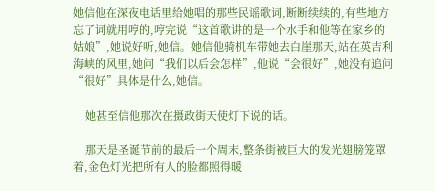她信他在深夜电话里给她唱的那些民谣歌词,断断续续的,有些地方忘了词就用哼的,哼完说“这首歌讲的是一个水手和他等在家乡的姑娘”,她说好听,她信。她信他骑机车带她去白崖那天,站在英吉利海峡的风里,她问“我们以后会怎样”,他说“会很好”,她没有追问“很好”具体是什么,她信。

    她甚至信他那次在摄政街天使灯下说的话。

    那天是圣诞节前的最后一个周末,整条街被巨大的发光翅膀笼罩着,金色灯光把所有人的脸都照得暖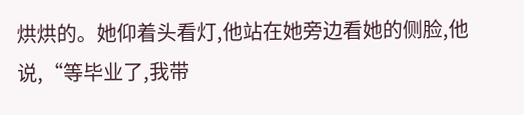烘烘的。她仰着头看灯,他站在她旁边看她的侧脸,他说,“等毕业了,我带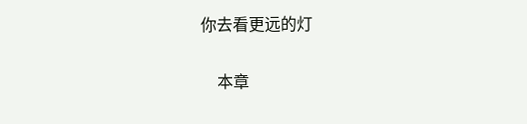你去看更远的灯

    本章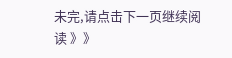未完,请点击下一页继续阅读 》》